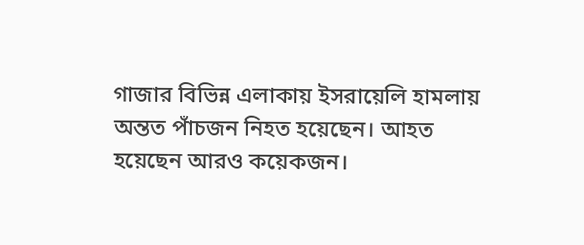গাজার বিভিন্ন এলাকায় ইসরায়েলি হামলায় অন্তত পাঁচজন নিহত হয়েছেন। আহত হয়েছেন আরও কয়েকজন।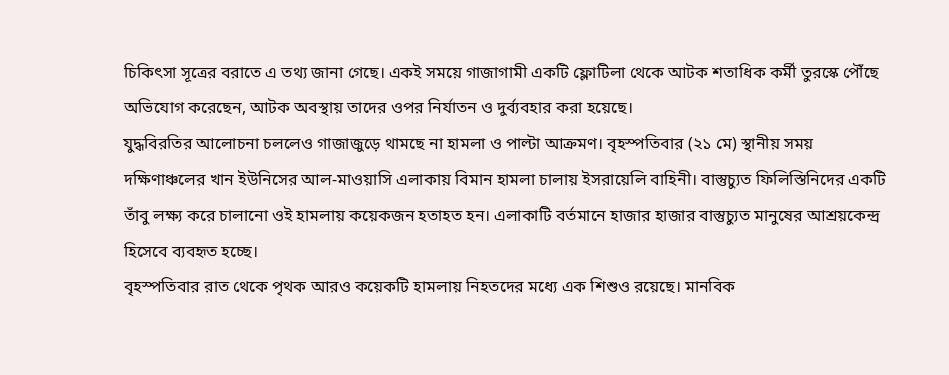চিকিৎসা সূত্রের বরাতে এ তথ্য জানা গেছে। একই সময়ে গাজাগামী একটি ফ্লোটিলা থেকে আটক শতাধিক কর্মী তুরস্কে পৌঁছে অভিযোগ করেছেন, আটক অবস্থায় তাদের ওপর নির্যাতন ও দুর্ব্যবহার করা হয়েছে।
যুদ্ধবিরতির আলোচনা চললেও গাজাজুড়ে থামছে না হামলা ও পাল্টা আক্রমণ। বৃহস্পতিবার (২১ মে) স্থানীয় সময় দক্ষিণাঞ্চলের খান ইউনিসের আল-মাওয়াসি এলাকায় বিমান হামলা চালায় ইসরায়েলি বাহিনী। বাস্তুচ্যুত ফিলিস্তিনিদের একটি তাঁবু লক্ষ্য করে চালানো ওই হামলায় কয়েকজন হতাহত হন। এলাকাটি বর্তমানে হাজার হাজার বাস্তুচ্যুত মানুষের আশ্রয়কেন্দ্র হিসেবে ব্যবহৃত হচ্ছে।
বৃহস্পতিবার রাত থেকে পৃথক আরও কয়েকটি হামলায় নিহতদের মধ্যে এক শিশুও রয়েছে। মানবিক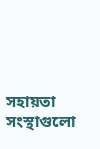সহায়তা সংস্থাগুলো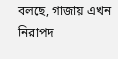বলছে, গাজায় এখন নিরাপদ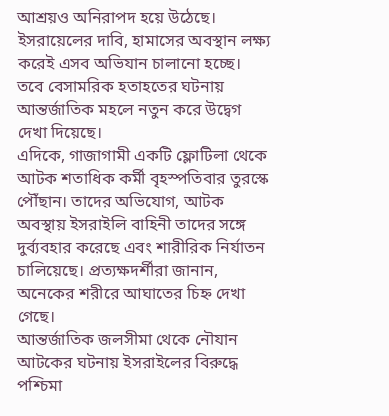আশ্রয়ও অনিরাপদ হয়ে উঠেছে।
ইসরায়েলের দাবি, হামাসের অবস্থান লক্ষ্য করেই এসব অভিযান চালানো হচ্ছে। তবে বেসামরিক হতাহতের ঘটনায় আন্তর্জাতিক মহলে নতুন করে উদ্বেগ দেখা দিয়েছে।
এদিকে, গাজাগামী একটি ফ্লোটিলা থেকে আটক শতাধিক কর্মী বৃহস্পতিবার তুরস্কে পৌঁছান। তাদের অভিযোগ, আটক অবস্থায় ইসরাইলি বাহিনী তাদের সঙ্গে দুর্ব্যবহার করেছে এবং শারীরিক নির্যাতন চালিয়েছে। প্রত্যক্ষদর্শীরা জানান, অনেকের শরীরে আঘাতের চিহ্ন দেখা গেছে।
আন্তর্জাতিক জলসীমা থেকে নৌযান আটকের ঘটনায় ইসরাইলের বিরুদ্ধে পশ্চিমা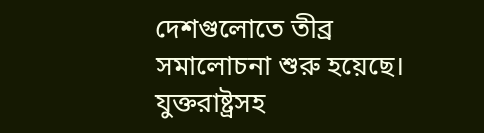দেশগুলোতে তীব্র সমালোচনা শুরু হয়েছে। যুক্তরাষ্ট্রসহ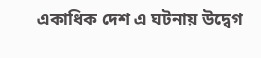একাধিক দেশ এ ঘটনায় উদ্বেগ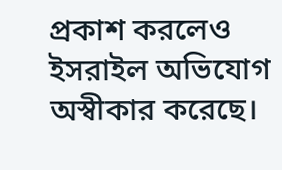প্রকাশ করলেও ইসরাইল অভিযোগ অস্বীকার করেছে।